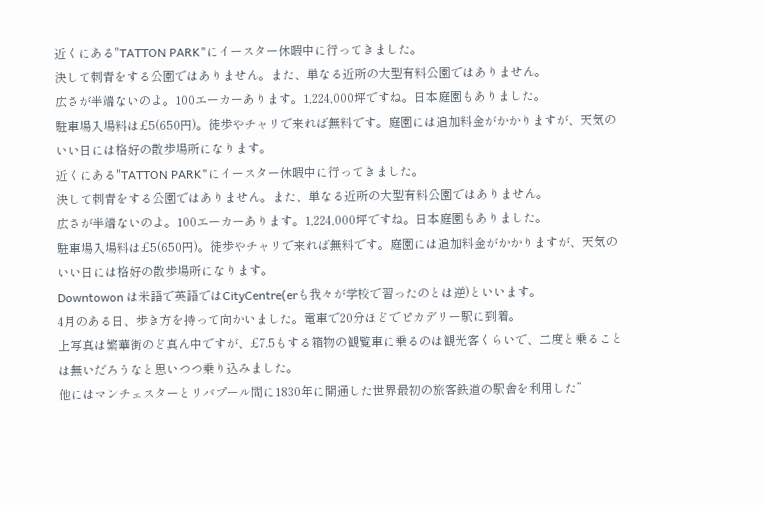近くにある"TATTON PARK"にイースター休暇中に行ってきました。
決して刺青をする公園ではありません。また、単なる近所の大型有料公園ではありません。
広さが半端ないのよ。100エーカーあります。1,224,000坪ですね。日本庭園もありました。
駐車場入場料は£5(650円)。徒歩やチャリで来れば無料です。庭園には追加料金がかかりますが、天気のいい日には格好の散歩場所になります。
近くにある"TATTON PARK"にイースター休暇中に行ってきました。
決して刺青をする公園ではありません。また、単なる近所の大型有料公園ではありません。
広さが半端ないのよ。100エーカーあります。1,224,000坪ですね。日本庭園もありました。
駐車場入場料は£5(650円)。徒歩やチャリで来れば無料です。庭園には追加料金がかかりますが、天気のいい日には格好の散歩場所になります。
Downtowon は米語で英語ではCityCentre(erも我々が学校で習ったのとは逆)といいます。
4月のある日、歩き方を持って向かいました。電車で20分ほどでピカデリー駅に到着。
上写真は繁華街のど真ん中ですが、£7.5もする箱物の観覧車に乗るのは観光客くらいで、二度と乗ることは無いだろうなと思いつつ乗り込みました。
他にはマンチェスターとリバプール間に1830年に開通した世界最初の旅客鉄道の駅舎を利用した”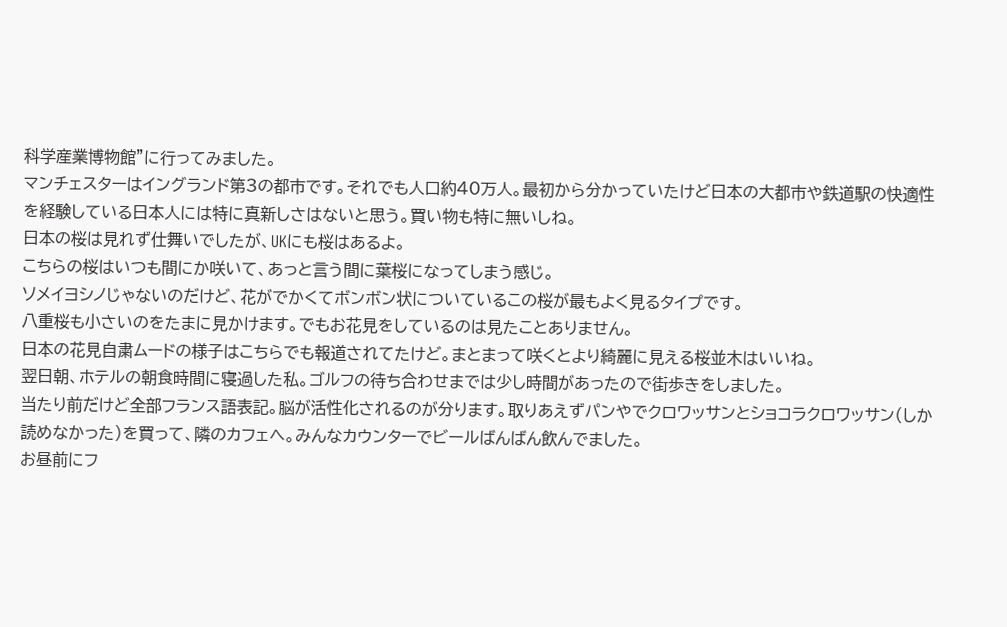科学産業博物館”に行ってみました。
マンチェスターはイングランド第3の都市です。それでも人口約40万人。最初から分かっていたけど日本の大都市や鉄道駅の快適性を経験している日本人には特に真新しさはないと思う。買い物も特に無いしね。
日本の桜は見れず仕舞いでしたが、UKにも桜はあるよ。
こちらの桜はいつも間にか咲いて、あっと言う間に葉桜になってしまう感じ。
ソメイヨシノじゃないのだけど、花がでかくてボンボン状についているこの桜が最もよく見るタイプです。
八重桜も小さいのをたまに見かけます。でもお花見をしているのは見たことありません。
日本の花見自粛ムードの様子はこちらでも報道されてたけど。まとまって咲くとより綺麗に見える桜並木はいいね。
翌日朝、ホテルの朝食時間に寝過した私。ゴルフの待ち合わせまでは少し時間があったので街歩きをしました。
当たり前だけど全部フランス語表記。脳が活性化されるのが分ります。取りあえずパンやでクロワッサンとショコラクロワッサン(しか読めなかった)を買って、隣のカフェへ。みんなカウンターでビールばんばん飲んでました。
お昼前にフ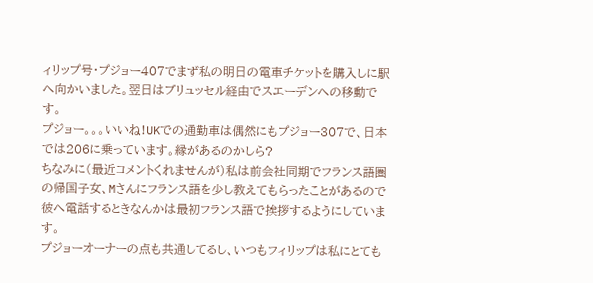ィリップ号・プジョー407でまず私の明日の電車チケットを購入しに駅へ向かいました。翌日はブリュッセル経由でスエーデンへの移動です。
プジョー。。。いいね!UKでの通勤車は偶然にもプジョー307で、日本では206に乗っています。縁があるのかしら?
ちなみに(最近コメントくれませんが)私は前会社同期でフランス語圏の帰国子女、Mさんにフランス語を少し教えてもらったことがあるので彼へ電話するときなんかは最初フランス語で挨拶するようにしています。
プジョーオーナーの点も共通してるし、いつもフィリップは私にとても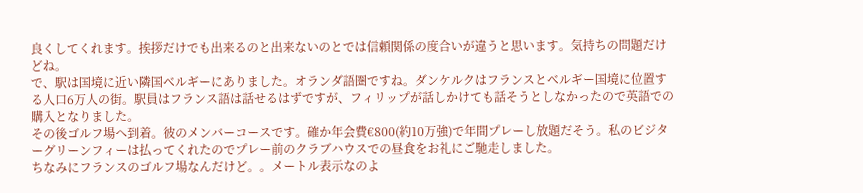良くしてくれます。挨拶だけでも出来るのと出来ないのとでは信頼関係の度合いが違うと思います。気持ちの問題だけどね。
で、駅は国境に近い隣国ベルギーにありました。オランダ語圏ですね。ダンケルクはフランスとベルギー国境に位置する人口6万人の街。駅員はフランス語は話せるはずですが、フィリップが話しかけても話そうとしなかったので英語での購入となりました。
その後ゴルフ場へ到着。彼のメンバーコースです。確か年会費€800(約10万強)で年間プレーし放題だそう。私のビジターグリーンフィーは払ってくれたのでプレー前のクラブハウスでの昼食をお礼にご馳走しました。
ちなみにフランスのゴルフ場なんだけど。。メートル表示なのよ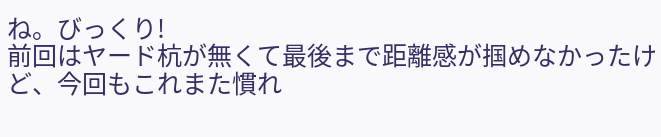ね。びっくり!
前回はヤード杭が無くて最後まで距離感が掴めなかったけど、今回もこれまた慣れ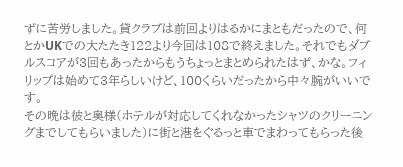ずに苦労しました。貸クラブは前回よりはるかにまともだったので、何とかUKでの大たたき122より今回は108で終えました。それでもダブルスコアが3回もあったからもうちょっとまとめられたはず、かな。フィリップは始めて3年らしいけど、100くらいだったから中々腕がいいです。
その晩は彼と奥様(ホテルが対応してくれなかったシャツのクリーニングまでしてもらいました)に街と港をぐるっと車でまわってもらった後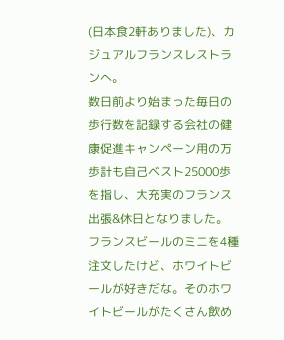(日本食2軒ありました)、カジュアルフランスレストランへ。
数日前より始まった毎日の歩行数を記録する会社の健康促進キャンペーン用の万歩計も自己ベスト25000歩を指し、大充実のフランス出張&休日となりました。
フランスビールのミニを4種注文したけど、ホワイトビールが好きだな。そのホワイトビールがたくさん飲め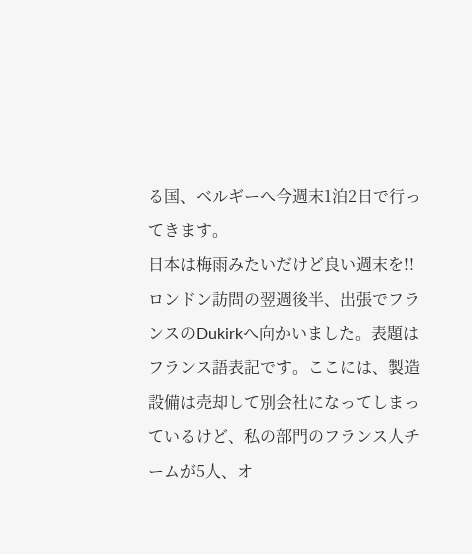る国、ベルギーへ今週末1泊2日で行ってきます。
日本は梅雨みたいだけど良い週末を!!
ロンドン訪問の翌週後半、出張でフランスのDukirkへ向かいました。表題はフランス語表記です。ここには、製造設備は売却して別会社になってしまっているけど、私の部門のフランス人チームが5人、オ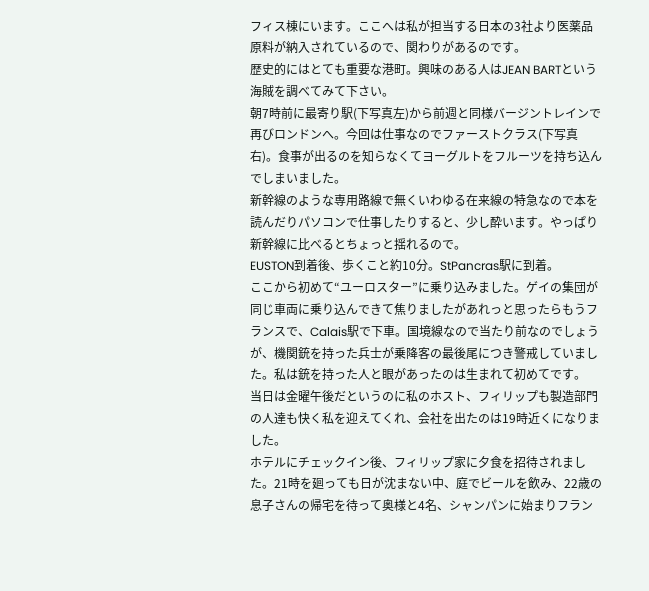フィス棟にいます。ここへは私が担当する日本の3社より医薬品原料が納入されているので、関わりがあるのです。
歴史的にはとても重要な港町。興味のある人はJEAN BARTという海賊を調べてみて下さい。
朝7時前に最寄り駅(下写真左)から前週と同様バージントレインで再びロンドンへ。今回は仕事なのでファーストクラス(下写真右)。食事が出るのを知らなくてヨーグルトをフルーツを持ち込んでしまいました。
新幹線のような専用路線で無くいわゆる在来線の特急なので本を読んだりパソコンで仕事したりすると、少し酔います。やっぱり新幹線に比べるとちょっと揺れるので。
EUSTON到着後、歩くこと約10分。StPancras駅に到着。
ここから初めて“ユーロスター”に乗り込みました。ゲイの集団が同じ車両に乗り込んできて焦りましたがあれっと思ったらもうフランスで、Calais駅で下車。国境線なので当たり前なのでしょうが、機関銃を持った兵士が乗降客の最後尾につき警戒していました。私は銃を持った人と眼があったのは生まれて初めてです。
当日は金曜午後だというのに私のホスト、フィリップも製造部門の人達も快く私を迎えてくれ、会社を出たのは19時近くになりました。
ホテルにチェックイン後、フィリップ家に夕食を招待されました。21時を廻っても日が沈まない中、庭でビールを飲み、22歳の息子さんの帰宅を待って奥様と4名、シャンパンに始まりフラン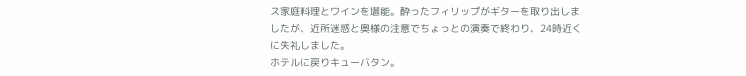ス家庭料理とワインを堪能。酔ったフィリップがギターを取り出しましたが、近所迷惑と奥様の注意でちょっとの演奏で終わり、24時近くに失礼しました。
ホテルに戻りキューバタン。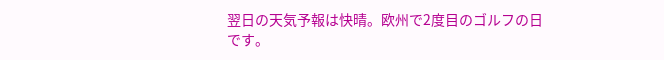翌日の天気予報は快晴。欧州で2度目のゴルフの日です。